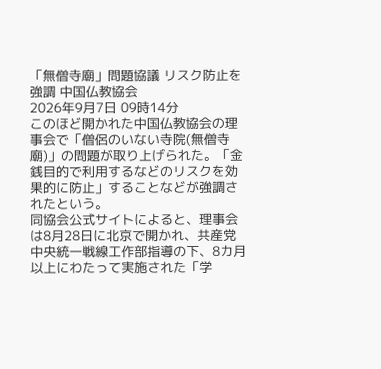「無僧寺廟」問題協議 リスク防止を強調 中国仏教協会
2026年9月7日 09時14分
このほど開かれた中国仏教協会の理事会で「僧侶のいない寺院(無僧寺廟)」の問題が取り上げられた。「金銭目的で利用するなどのリスクを効果的に防止」することなどが強調されたという。
同協会公式サイトによると、理事会は8月28日に北京で開かれ、共産党中央統一戦線工作部指導の下、8カ月以上にわたって実施された「学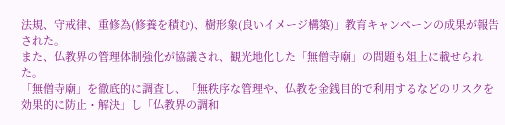法規、守戒律、重修為(修養を積む)、樹形象(良いイメージ構築)」教育キャンペーンの成果が報告された。
また、仏教界の管理体制強化が協議され、観光地化した「無僧寺廟」の問題も俎上に載せられた。
「無僧寺廟」を徹底的に調査し、「無秩序な管理や、仏教を金銭目的で利用するなどのリスクを効果的に防止・解決」し「仏教界の調和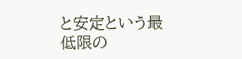と安定という最低限の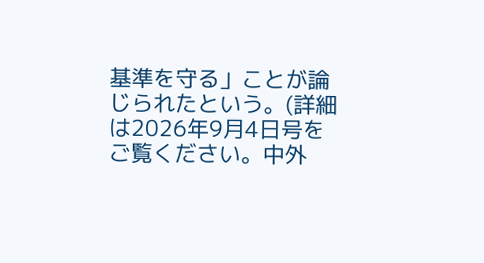基準を守る」ことが論じられたという。(詳細は2026年9月4日号をご覧ください。中外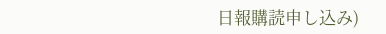日報購読申し込み)